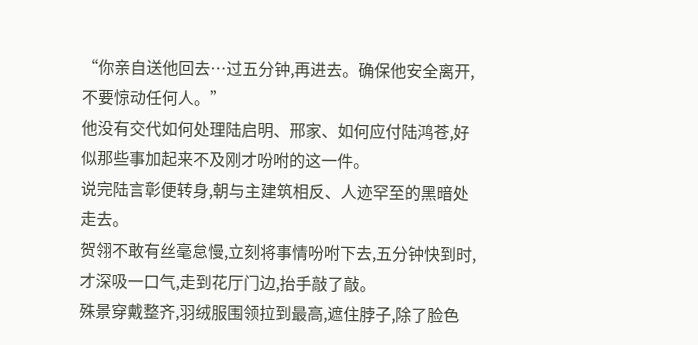“你亲自送他回去…过五分钟,再进去。确保他安全离开,不要惊动任何人。”
他没有交代如何处理陆启明、邢家、如何应付陆鸿苍,好似那些事加起来不及刚才吩咐的这一件。
说完陆言彰便转身,朝与主建筑相反、人迹罕至的黑暗处走去。
贺翎不敢有丝毫怠慢,立刻将事情吩咐下去,五分钟快到时,才深吸一口气,走到花厅门边,抬手敲了敲。
殊景穿戴整齐,羽绒服围领拉到最高,遮住脖子,除了脸色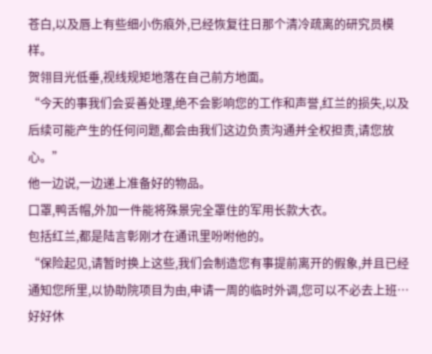苍白,以及唇上有些细小伤痕外,已经恢复往日那个清冷疏离的研究员模样。
贺翎目光低垂,视线规矩地落在自己前方地面。
“今天的事我们会妥善处理,绝不会影响您的工作和声誉,红兰的损失,以及后续可能产生的任何问题,都会由我们这边负责沟通并全权担责,请您放心。”
他一边说,一边递上准备好的物品。
口罩,鸭舌帽,外加一件能将殊景完全罩住的军用长款大衣。
包括红兰,都是陆言彰刚才在通讯里吩咐他的。
“保险起见,请暂时换上这些,我们会制造您有事提前离开的假象,并且已经通知您所里,以协助院项目为由,申请一周的临时外调,您可以不必去上班…好好休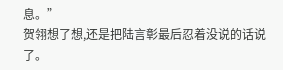息。”
贺翎想了想,还是把陆言彰最后忍着没说的话说了。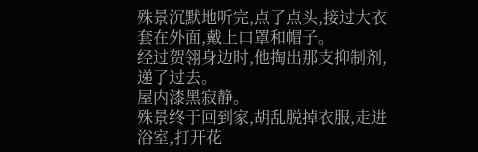殊景沉默地听完,点了点头,接过大衣套在外面,戴上口罩和帽子。
经过贺翎身边时,他掏出那支抑制剂,递了过去。
屋内漆黑寂静。
殊景终于回到家,胡乱脱掉衣服,走进浴室,打开花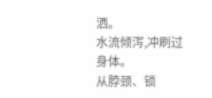洒。
水流倾泻,冲刷过身体。
从脖颈、锁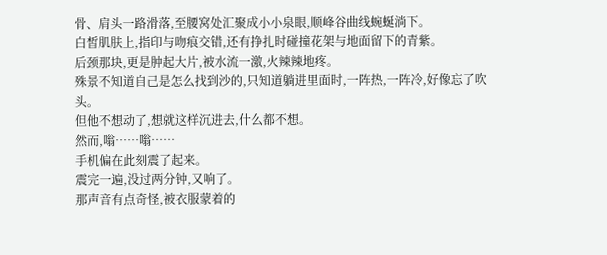骨、肩头一路滑落,至腰窝处汇聚成小小泉眼,顺峰谷曲线蜿蜒淌下。
白皙肌肤上,指印与吻痕交错,还有挣扎时碰撞花架与地面留下的青紫。
后颈那块,更是肿起大片,被水流一激,火辣辣地疼。
殊景不知道自己是怎么找到沙的,只知道躺进里面时,一阵热,一阵冷,好像忘了吹头。
但他不想动了,想就这样沉进去,什么都不想。
然而,嗡……嗡……
手机偏在此刻震了起来。
震完一遍,没过两分钟,又响了。
那声音有点奇怪,被衣服蒙着的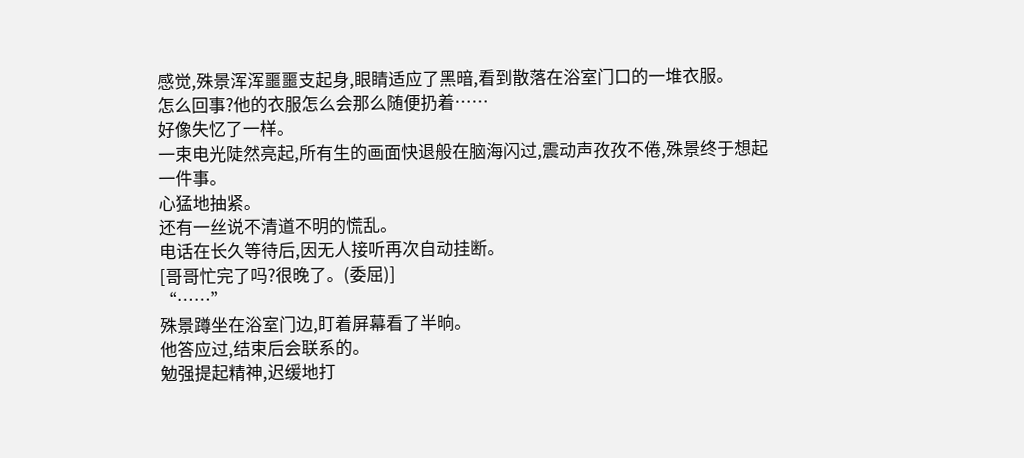感觉,殊景浑浑噩噩支起身,眼睛适应了黑暗,看到散落在浴室门口的一堆衣服。
怎么回事?他的衣服怎么会那么随便扔着……
好像失忆了一样。
一束电光陡然亮起,所有生的画面快退般在脑海闪过,震动声孜孜不倦,殊景终于想起一件事。
心猛地抽紧。
还有一丝说不清道不明的慌乱。
电话在长久等待后,因无人接听再次自动挂断。
[哥哥忙完了吗?很晚了。(委屈)]
“……”
殊景蹲坐在浴室门边,盯着屏幕看了半晌。
他答应过,结束后会联系的。
勉强提起精神,迟缓地打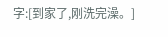字:[到家了,刚洗完澡。]